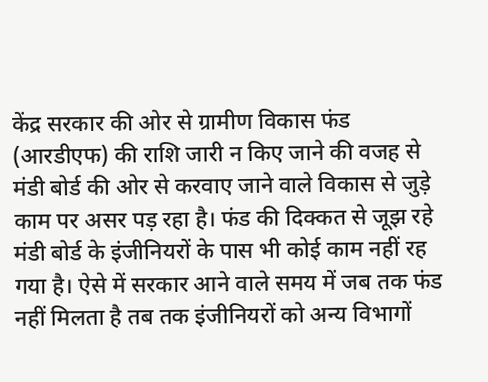केंद्र सरकार की ओर से ग्रामीण विकास फंड (आरडीएफ) की राशि जारी न किए जाने की वजह से मंडी बोर्ड की ओर से करवाए जाने वाले विकास से जुड़े काम पर असर पड़ रहा है। फंड की दिक्कत से जूझ रहे मंडी बोर्ड के इंजीनियरों के पास भी कोई काम नहीं रह गया है। ऐसे में सरकार आने वाले समय में जब तक फंड नहीं मिलता है तब तक इंजीनियरों को अन्य विभागों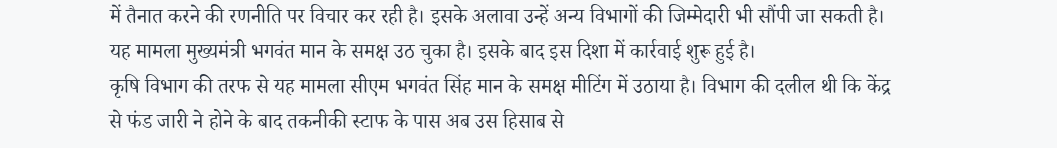में तैनात करने की रणनीति पर विचार कर रही है। इसके अलावा उन्हें अन्य विभागों की जिम्मेदारी भी सौंपी जा सकती है। यह मामला मुख्यमंत्री भगवंत मान के समक्ष उठ चुका है। इसके बाद इस दिशा में कार्रवाई शुरू हुई है।
कृषि विभाग की तरफ से यह मामला सीएम भगवंत सिंह मान के समक्ष मीटिंग में उठाया है। विभाग की दलील थी कि केंद्र से फंड जारी ने होने के बाद तकनीकी स्टाफ के पास अब उस हिसाब से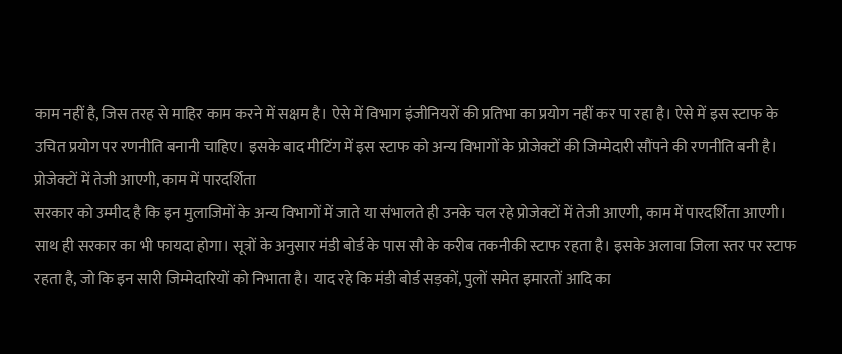काम नहीं है, जिस तरह से माहिर काम करने में सक्षम है। ऐसे में विभाग इंजीनियरों की प्रतिभा का प्रयोग नहीं कर पा रहा है। ऐसे में इस स्टाफ के उचित प्रयोग पर रणनीति बनानी चाहिए। इसके बाद मीटिंग में इस स्टाफ को अन्य विभागों के प्रोजेक्टों की जिम्मेदारी सौंपने की रणनीति बनी है।
प्रोजेक्टों में तेजी आएगी, काम में पारदर्शिता
सरकार को उम्मीद है कि इन मुलाजिमों के अन्य विभागों में जाते या संभालते ही उनके चल रहे प्रोजेक्टों में तेजी आएगी, काम में पारदर्शिता आएगी। साथ ही सरकार का भी फायदा होगा। सूत्रों के अनुसार मंडी बोर्ड के पास सौ के करीब तकनीकी स्टाफ रहता है। इसके अलावा जिला स्तर पर स्टाफ रहता है, जो कि इन सारी जिम्मेदारियों को निभाता है। याद रहे कि मंडी बोर्ड सड़कों, पुलों समेत इमारतों आदि का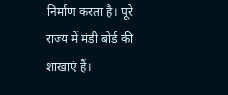निर्माण करता है। पूरे राज्य में मंडी बोर्ड की शाखाएं हैं।